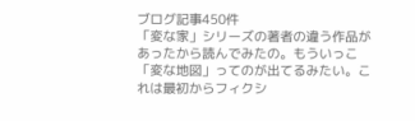ブログ記事450件
「変な家」シリーズの著者の違う作品があったから読んでみたの。もういっこ「変な地図」ってのが出てるみたい。これは最初からフィクシ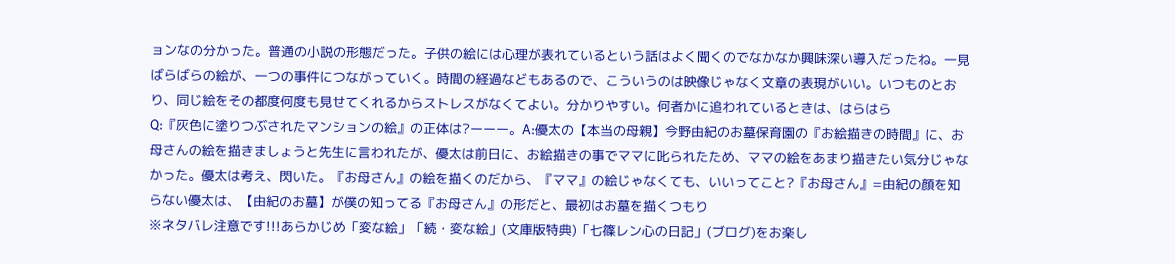ョンなの分かった。普通の小説の形態だった。子供の絵には心理が表れているという話はよく聞くのでなかなか興味深い導入だったね。一見ばらばらの絵が、一つの事件につながっていく。時間の経過などもあるので、こういうのは映像じゃなく文章の表現がいい。いつものとおり、同じ絵をその都度何度も見せてくれるからストレスがなくてよい。分かりやすい。何者かに追われているときは、はらはら
Q:『灰色に塗りつぶされたマンションの絵』の正体は?ーーー。A:優太の【本当の母親】今野由紀のお墓保育園の『お絵描きの時間』に、お母さんの絵を描きましょうと先生に言われたが、優太は前日に、お絵描きの事でママに叱られたため、ママの絵をあまり描きたい気分じゃなかった。優太は考え、閃いた。『お母さん』の絵を描くのだから、『ママ』の絵じゃなくても、いいってこと?『お母さん』=由紀の顔を知らない優太は、【由紀のお墓】が僕の知ってる『お母さん』の形だと、最初はお墓を描くつもり
※ネタバレ注意です!!!あらかじめ「変な絵」「続・変な絵」(文庫版特典)「七篠レン心の日記」(ブログ)をお楽し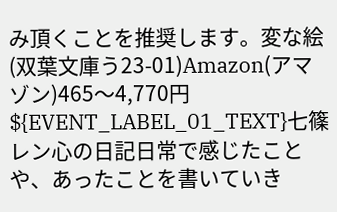み頂くことを推奨します。変な絵(双葉文庫う23-01)Amazon(アマゾン)465〜4,770円${EVENT_LABEL_01_TEXT}七篠レン心の日記日常で感じたことや、あったことを書いていき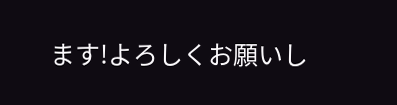ます!よろしくお願いし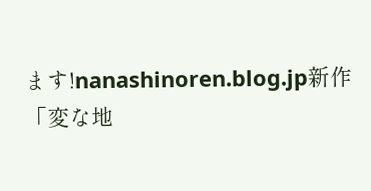ます!nanashinoren.blog.jp新作「変な地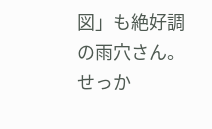図」も絶好調の雨穴さん。せっか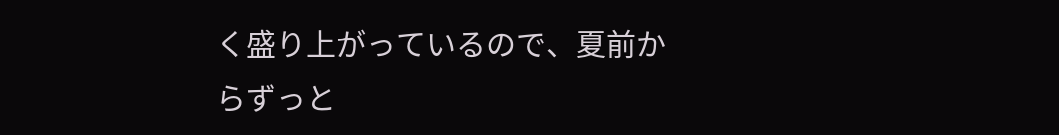く盛り上がっているので、夏前からずっと